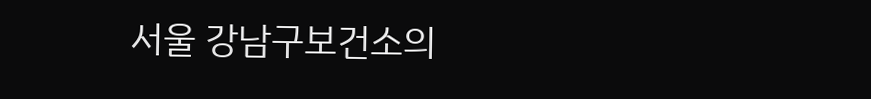서울 강남구보건소의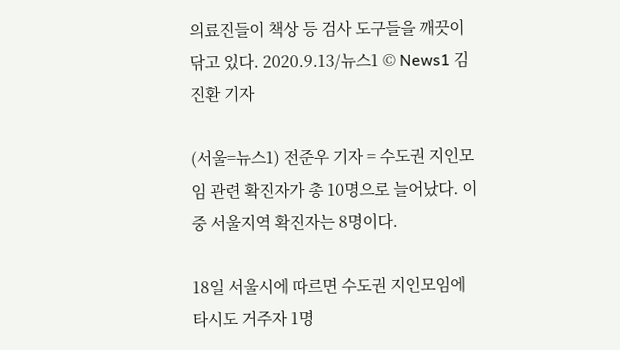의료진들이 책상 등 검사 도구들을 깨끗이 닦고 있다. 2020.9.13/뉴스1 © News1 김진환 기자

(서울=뉴스1) 전준우 기자 = 수도권 지인모임 관련 확진자가 총 10명으로 늘어났다. 이중 서울지역 확진자는 8명이다.

18일 서울시에 따르면 수도권 지인모임에 타시도 거주자 1명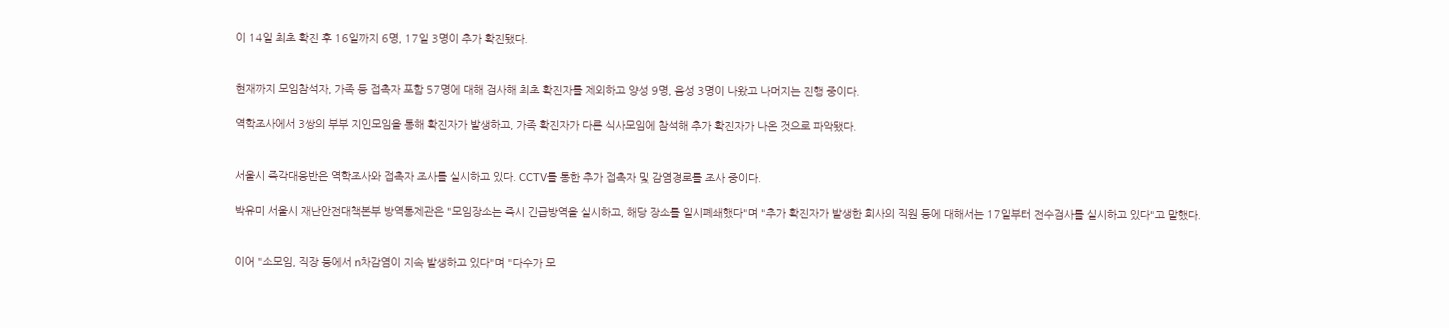이 14일 최초 확진 후 16일까지 6명, 17일 3명이 추가 확진됐다.


현재까지 모임참석자, 가족 등 접촉자 포함 57명에 대해 검사해 최초 확진자를 제외하고 양성 9명, 음성 3명이 나왔고 나머지는 진행 중이다.

역학조사에서 3쌍의 부부 지인모임을 통해 확진자가 발생하고, 가족 확진자가 다른 식사모임에 참석해 추가 확진자가 나온 것으로 파악됐다.


서울시 즉각대응반은 역학조사와 접촉자 조사를 실시하고 있다. CCTV를 통한 추가 접촉자 및 감염경로를 조사 중이다.

박유미 서울시 재난안전대책본부 방역통제관은 "모임장소는 즉시 긴급방역을 실시하고, 해당 장소를 일시폐쇄했다"며 "추가 확진자가 발생한 회사의 직원 등에 대해서는 17일부터 전수검사를 실시하고 있다"고 말했다.


이어 "소모임, 직장 등에서 n차감염이 지속 발생하고 있다"며 "다수가 모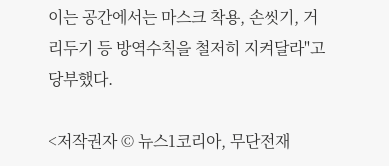이는 공간에서는 마스크 착용, 손씻기, 거리두기 등 방역수칙을 철저히 지켜달라"고 당부했다.

<저작권자 © 뉴스1코리아, 무단전재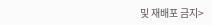및 재배포 금지>